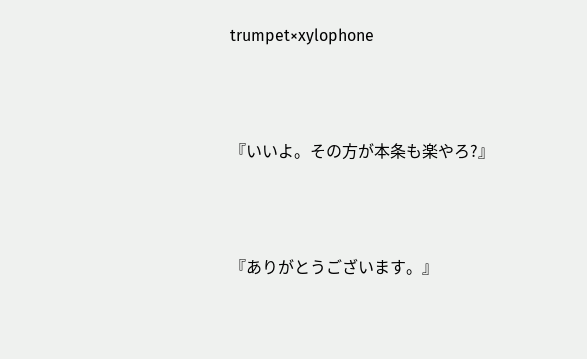trumpet×xylophone



『いいよ。その方が本条も楽やろ?』



『ありがとうございます。』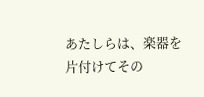あたしらは、楽器を片付けてその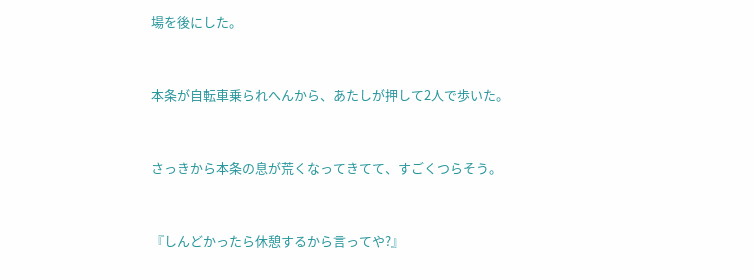場を後にした。



本条が自転車乗られへんから、あたしが押して2人で歩いた。



さっきから本条の息が荒くなってきてて、すごくつらそう。



『しんどかったら休憩するから言ってや?』